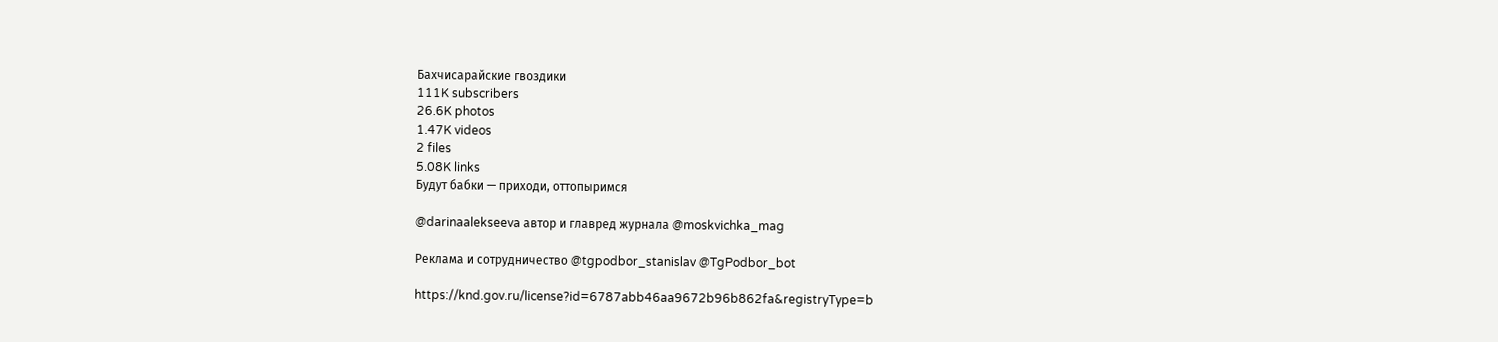Бахчисарайские гвоздики
111K subscribers
26.6K photos
1.47K videos
2 files
5.08K links
Будут бабки — приходи, оттопыримся

@darinaalekseeva автор и главред журнала @moskvichka_mag

Реклама и сотрудничество @tgpodbor_stanislav @TgPodbor_bot

https://knd.gov.ru/license?id=6787abb46aa9672b96b862fa&registryType=b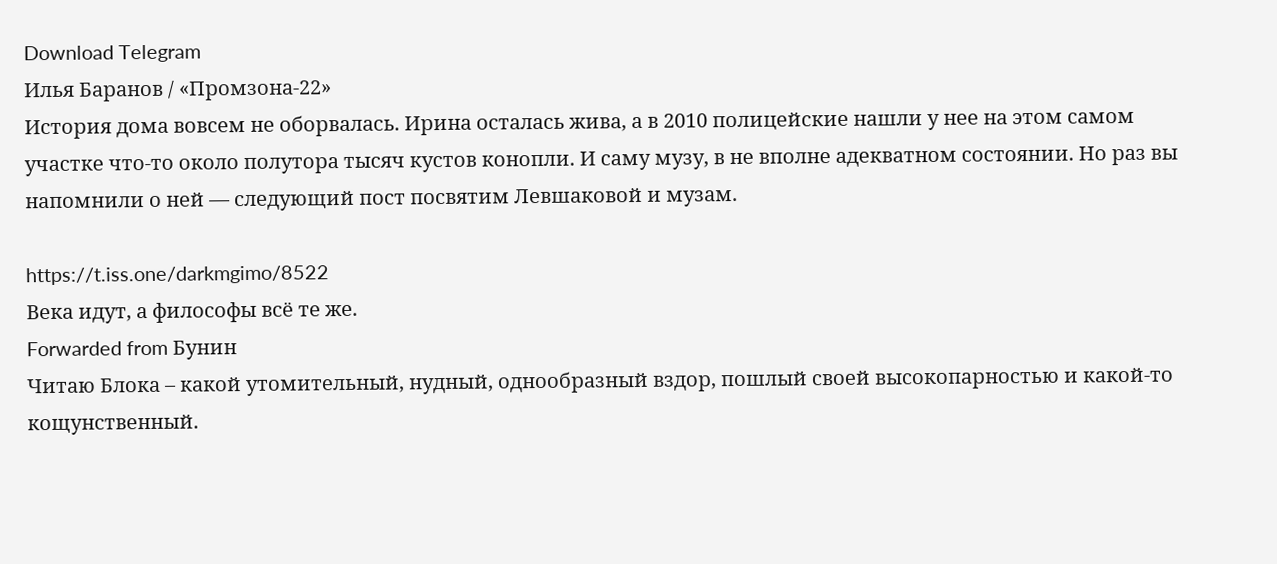Download Telegram
Илья Баранов / «Промзона-22»
История дома вовсем не оборвалась. Ирина осталась жива, а в 2010 полицейские нашли у нее на этом самом участке что-то около полутора тысяч кустов конопли. И саму музу, в не вполне адекватном состоянии. Но раз вы напомнили о ней — следующий пост посвятим Левшаковой и музам.

https://t.iss.one/darkmgimo/8522
Века идут, а философы всё те же.
Forwarded from Бунин
Читаю Блока – какой утомительный, нудный, однообразный вздор, пошлый своей высокопарностью и какой-то кощунственный.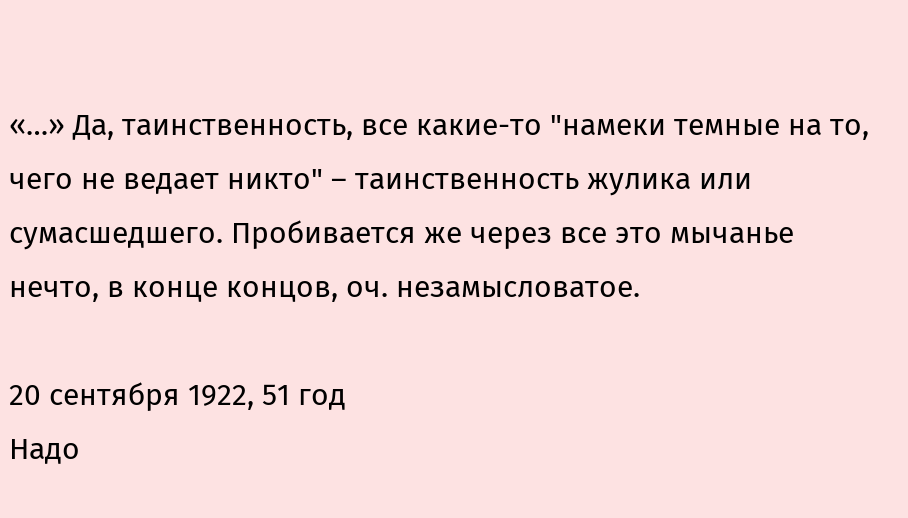«…» Да, таинственность, все какие-то "намеки темные на то, чего не ведает никто" – таинственность жулика или сумасшедшего. Пробивается же через все это мычанье нечто, в конце концов, оч. незамысловатое.

20 сентября 1922, 51 год
Надо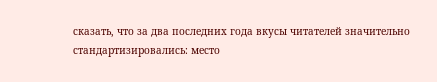сказать, что за два последних года вкусы читателей значительно стандартизировались: место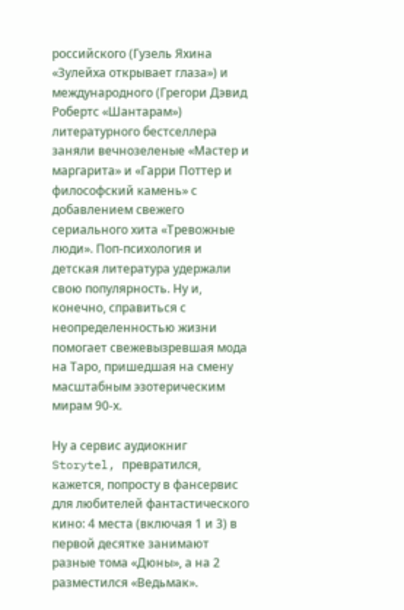российского (Гузель Яхина «Зулейха открывает глаза») и международного (Грегори Дэвид Робертс «Шантарам») литературного бестселлера заняли вечнозеленые «Мастер и маргарита» и «Гарри Поттер и философский камень» с добавлением свежего сериального хита «Тревожные люди». Поп-психология и детская литература удержали свою популярность. Ну и, конечно, справиться с неопределенностью жизни помогает свежевызревшая мода на Таро, пришедшая на смену масштабным эзотерическим мирам 90-х.

Ну а сервис аудиокниг Storytel, превратился, кажется, попросту в фансервис для любителей фантастического кино: 4 места (включая 1 и 3) в первой десятке занимают разные тома «Дюны», а на 2 разместился «Ведьмак».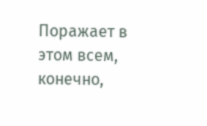Поражает в этом всем, конечно,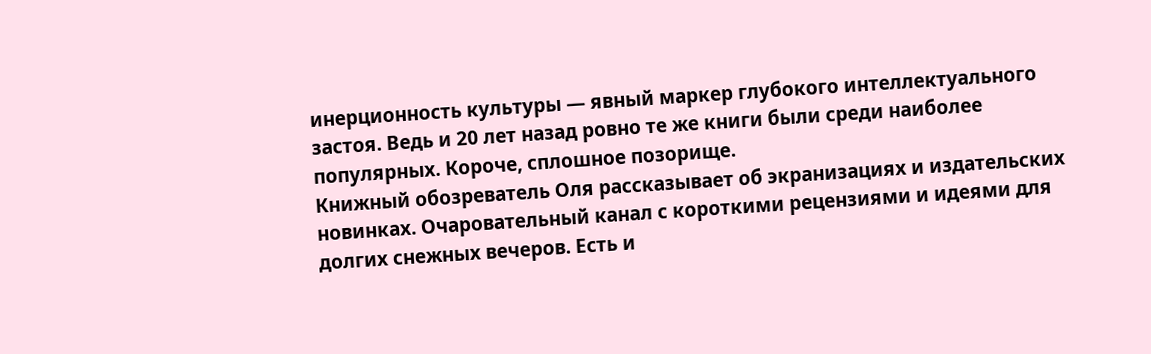инерционность культуры — явный маркер глубокого интеллектуального застоя. Ведь и 20 лет назад ровно те же книги были среди наиболее популярных. Короче, сплошное позорище.
Книжный обозреватель Оля рассказывает об экранизациях и издательских новинках. Очаровательный канал с короткими рецензиями и идеями для долгих снежных вечеров. Есть и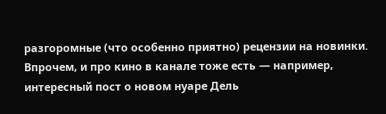разгоромные (что особенно приятно) рецензии на новинки. Впрочем, и про кино в канале тоже есть — например, интересный пост о новом нуаре Дель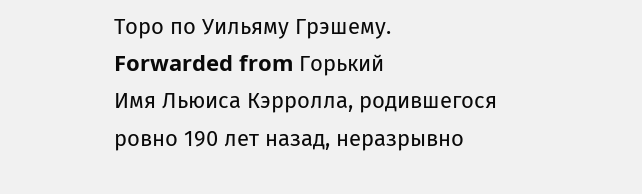Торо по Уильяму Грэшему.
Forwarded from Горький
Имя Льюиса Кэрролла, родившегося ровно 190 лет назад, неразрывно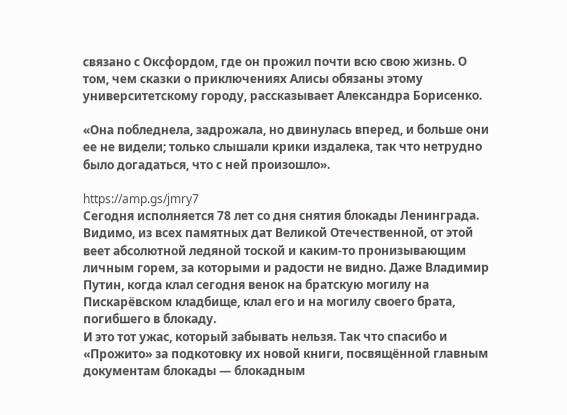связано с Оксфордом, где он прожил почти всю свою жизнь. О том, чем сказки о приключениях Алисы обязаны этому университетскому городу, рассказывает Александра Борисенко.

«Она побледнела, задрожала, но двинулась вперед, и больше они ее не видели; только слышали крики издалека, так что нетрудно было догадаться, что с ней произошло».

https://amp.gs/jmry7
Сегодня исполняется 78 лет со дня снятия блокады Ленинграда. Видимо, из всех памятных дат Великой Отечественной, от этой веет абсолютной ледяной тоской и каким-то пронизывающим личным горем, за которыми и радости не видно. Даже Владимир Путин, когда клал сегодня венок на братскую могилу на Пискарёвском кладбище, клал его и на могилу своего брата, погибшего в блокаду.
И это тот ужас, который забывать нельзя. Так что спасибо и «Прожито» за подкотовку их новой книги, посвящённой главным документам блокады — блокадным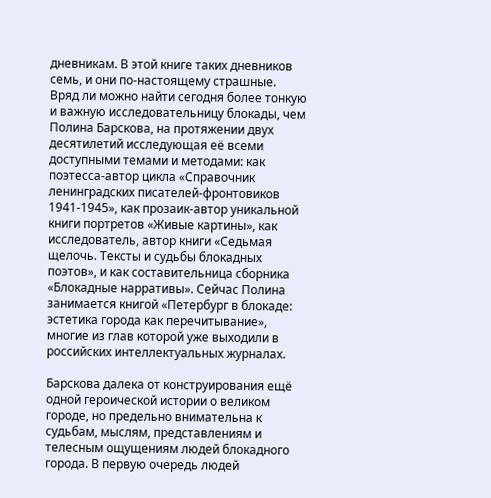дневникам. В этой книге таких дневников семь, и они по-настоящему страшные.
Вряд ли можно найти сегодня более тонкую и важную исследовательницу блокады, чем Полина Барскова, на протяжении двух десятилетий исследующая её всеми доступными темами и методами: как поэтесса-автор цикла «Справочник ленинградских писателей-фронтовиков 1941-1945», как прозаик-автор уникальной книги портретов «Живые картины», как исследователь, автор книги «Седьмая щелочь. Тексты и судьбы блокадных поэтов», и как составительница сборника «Блокадные нарративы». Сейчас Полина занимается книгой «Петербург в блокаде: эстетика города как перечитывание», многие из глав которой уже выходили в российских интеллектуальных журналах.

Барскова далека от конструирования ещё одной героической истории о великом городе, но предельно внимательна к судьбам, мыслям, представлениям и телесным ощущениям людей блокадного города. В первую очередь людей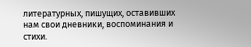литературных, пишущих, оставивших нам свои дневники, воспоминания и стихи.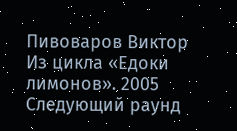Пивоваров Виктор
Из цикла «Едоки лимонов». 2005
Следующий раунд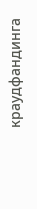краудфандинга